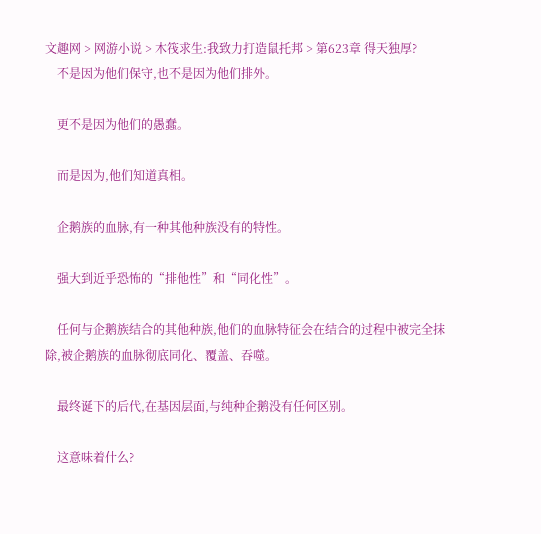文趣网 > 网游小说 > 木筏求生:我致力打造鼠托邦 > 第623章 得天独厚?
    不是因为他们保守,也不是因为他们排外。

    更不是因为他们的愚蠢。

    而是因为,他们知道真相。

    企鹅族的血脉,有一种其他种族没有的特性。

    强大到近乎恐怖的“排他性”和“同化性”。

    任何与企鹅族结合的其他种族,他们的血脉特征会在结合的过程中被完全抹除,被企鹅族的血脉彻底同化、覆盖、吞噬。

    最终诞下的后代,在基因层面,与纯种企鹅没有任何区别。

    这意味着什么?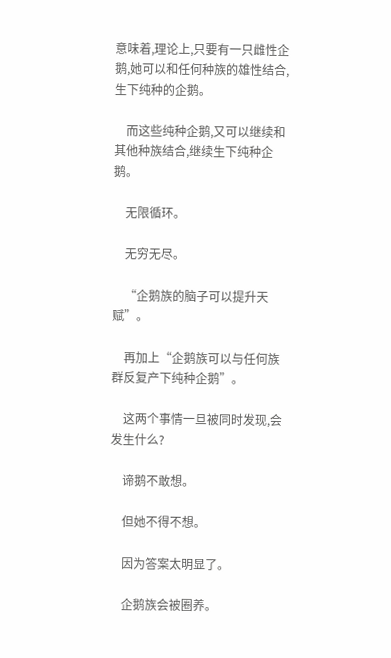意味着,理论上,只要有一只雌性企鹅,她可以和任何种族的雄性结合,生下纯种的企鹅。

    而这些纯种企鹅,又可以继续和其他种族结合,继续生下纯种企鹅。

    无限循环。

    无穷无尽。

    “企鹅族的脑子可以提升天赋”。

    再加上“企鹅族可以与任何族群反复产下纯种企鹅”。

    这两个事情一旦被同时发现,会发生什么?

    谛鹅不敢想。

    但她不得不想。

    因为答案太明显了。

    企鹅族会被圈养。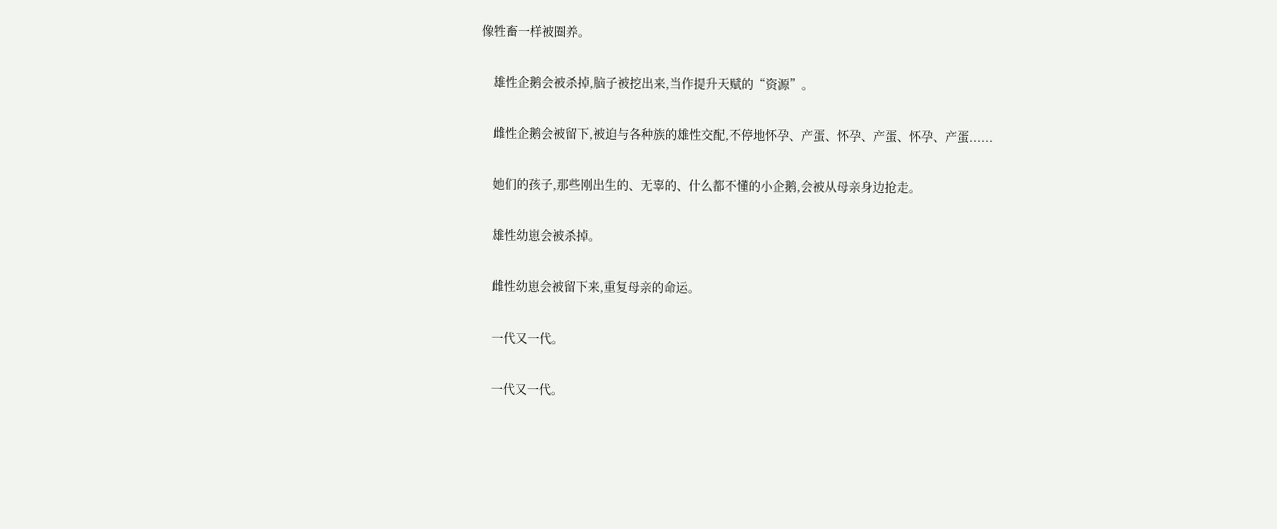像牲畜一样被圈养。

    雄性企鹅会被杀掉,脑子被挖出来,当作提升天赋的“资源”。

    雌性企鹅会被留下,被迫与各种族的雄性交配,不停地怀孕、产蛋、怀孕、产蛋、怀孕、产蛋......

    她们的孩子,那些刚出生的、无辜的、什么都不懂的小企鹅,会被从母亲身边抢走。

    雄性幼崽会被杀掉。

    雌性幼崽会被留下来,重复母亲的命运。

    一代又一代。

    一代又一代。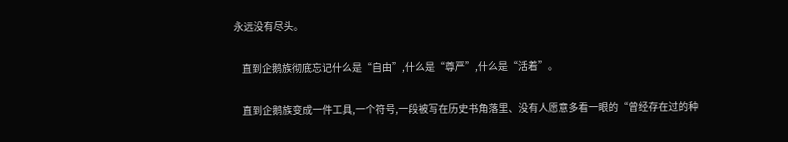永远没有尽头。

    直到企鹅族彻底忘记什么是“自由”,什么是“尊严”,什么是“活着”。

    直到企鹅族变成一件工具,一个符号,一段被写在历史书角落里、没有人愿意多看一眼的“曾经存在过的种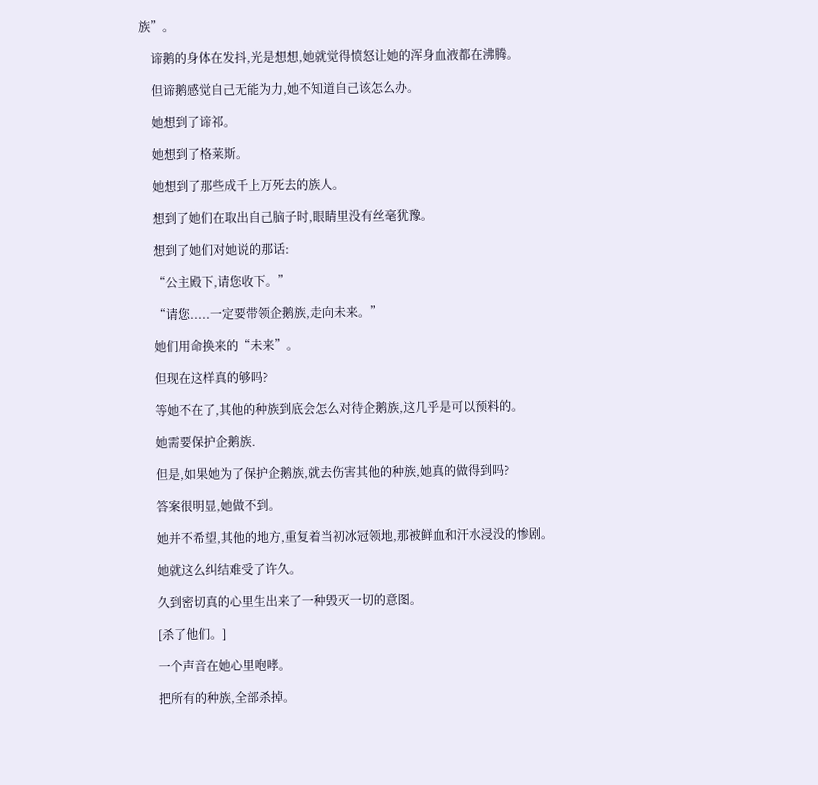族”。

    谛鹅的身体在发抖,光是想想,她就觉得愤怒让她的浑身血液都在沸腾。

    但谛鹅感觉自己无能为力,她不知道自己该怎么办。

    她想到了谛祁。

    她想到了格莱斯。

    她想到了那些成千上万死去的族人。

    想到了她们在取出自己脑子时,眼睛里没有丝毫犹豫。

    想到了她们对她说的那话:

    “公主殿下,请您收下。”

    “请您.....一定要带领企鹅族,走向未来。”

    她们用命换来的“未来”。

    但现在这样真的够吗?

    等她不在了,其他的种族到底会怎么对待企鹅族,这几乎是可以预料的。

    她需要保护企鹅族.

    但是,如果她为了保护企鹅族,就去伤害其他的种族,她真的做得到吗?

    答案很明显,她做不到。

    她并不希望,其他的地方,重复着当初冰冠领地,那被鲜血和汗水浸没的惨剧。

    她就这么纠结难受了许久。

    久到密切真的心里生出来了一种毁灭一切的意图。

    [杀了他们。]

    一个声音在她心里咆哮。

    把所有的种族,全部杀掉。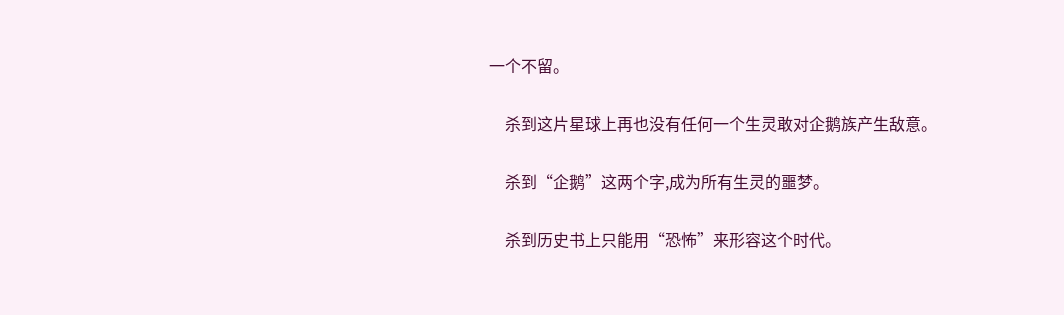一个不留。

    杀到这片星球上再也没有任何一个生灵敢对企鹅族产生敌意。

    杀到“企鹅”这两个字,成为所有生灵的噩梦。

    杀到历史书上只能用“恐怖”来形容这个时代。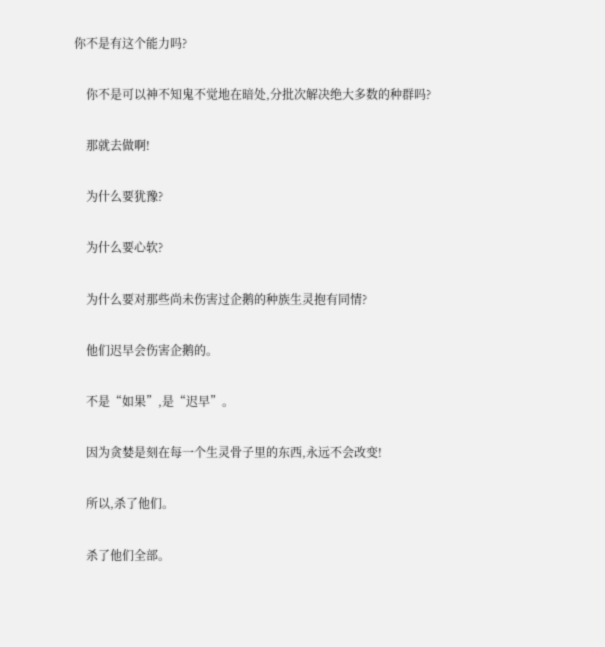你不是有这个能力吗?

    你不是可以神不知鬼不觉地在暗处,分批次解决绝大多数的种群吗?

    那就去做啊!

    为什么要犹豫?

    为什么要心软?

    为什么要对那些尚未伤害过企鹅的种族生灵抱有同情?

    他们迟早会伤害企鹅的。

    不是“如果”,是“迟早”。

    因为贪婪是刻在每一个生灵骨子里的东西,永远不会改变!

    所以,杀了他们。

    杀了他们全部。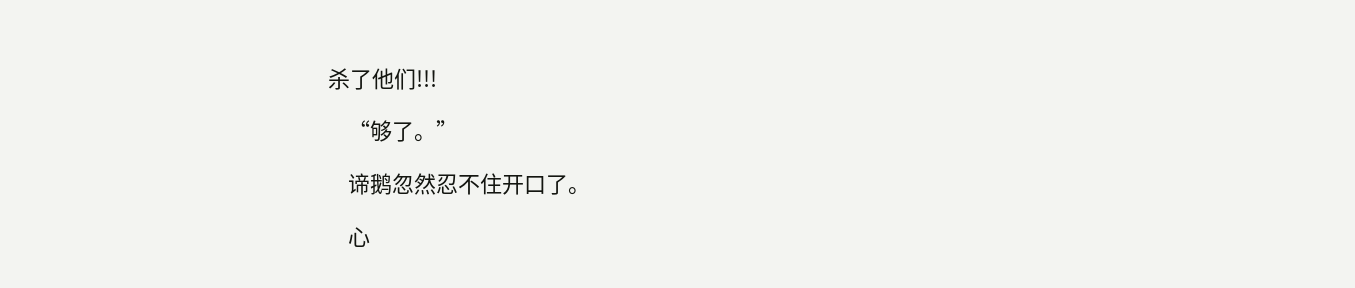杀了他们!!!

    “够了。”

    谛鹅忽然忍不住开口了。

    心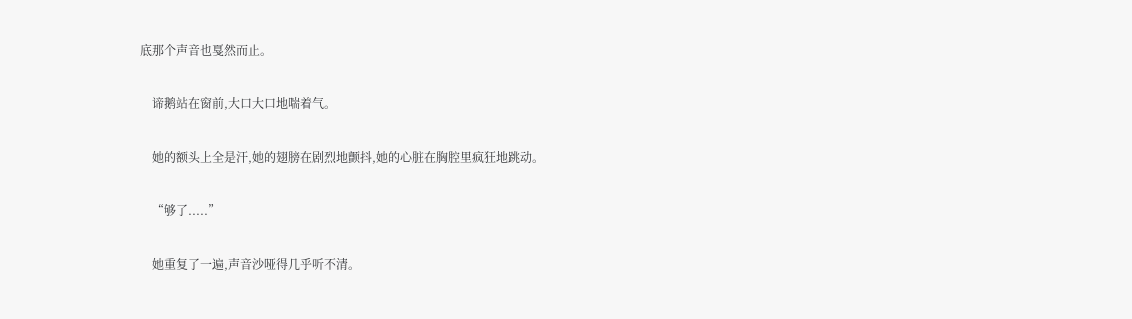底那个声音也戛然而止。

    谛鹅站在窗前,大口大口地喘着气。

    她的额头上全是汗,她的翅膀在剧烈地颤抖,她的心脏在胸腔里疯狂地跳动。

    “够了.....”

    她重复了一遍,声音沙哑得几乎听不清。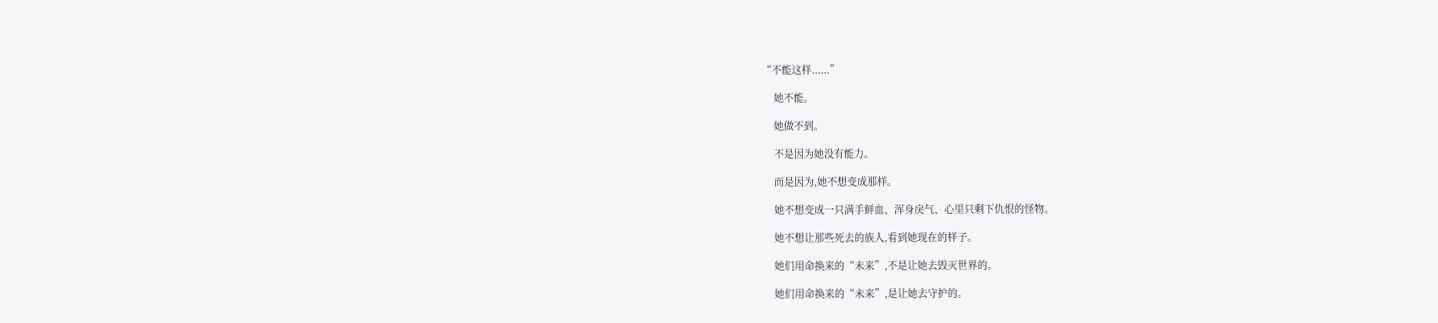“不能这样......”

    她不能。

    她做不到。

    不是因为她没有能力。

    而是因为,她不想变成那样。

    她不想变成一只满手鲜血、浑身戾气、心里只剩下仇恨的怪物。

    她不想让那些死去的族人,看到她现在的样子。

    她们用命换来的“未来”,不是让她去毁灭世界的。

    她们用命换来的“未来”,是让她去守护的。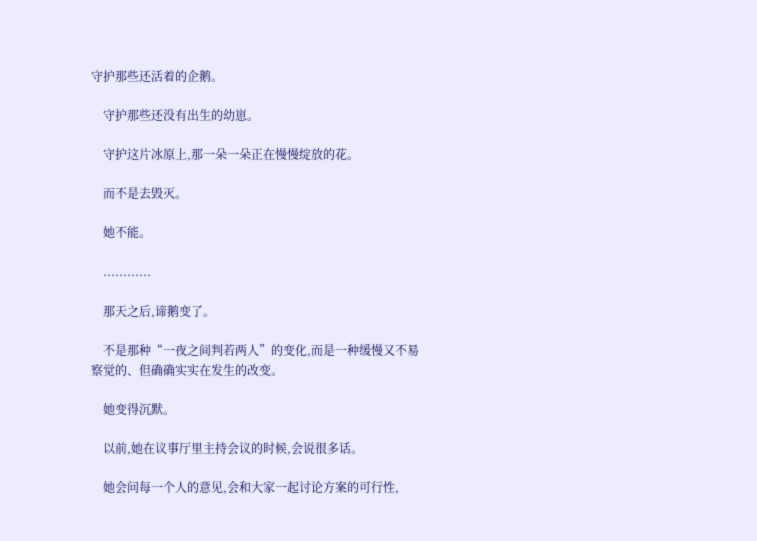守护那些还活着的企鹅。

    守护那些还没有出生的幼崽。

    守护这片冰原上,那一朵一朵正在慢慢绽放的花。

    而不是去毁灭。

    她不能。

    ............

    那天之后,谛鹅变了。

    不是那种“一夜之间判若两人”的变化,而是一种缓慢又不易察觉的、但确确实实在发生的改变。

    她变得沉默。

    以前,她在议事厅里主持会议的时候,会说很多话。

    她会问每一个人的意见,会和大家一起讨论方案的可行性,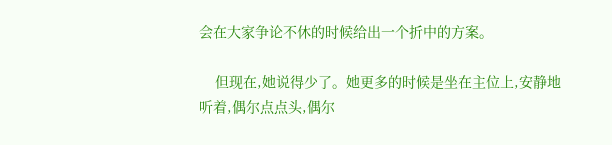会在大家争论不休的时候给出一个折中的方案。

    但现在,她说得少了。她更多的时候是坐在主位上,安静地听着,偶尔点点头,偶尔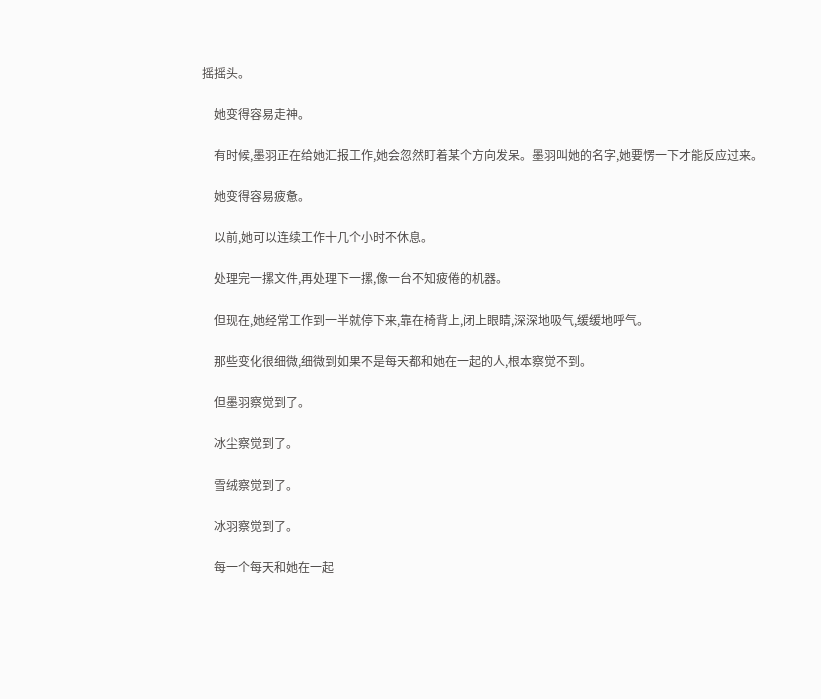摇摇头。

    她变得容易走神。

    有时候,墨羽正在给她汇报工作,她会忽然盯着某个方向发呆。墨羽叫她的名字,她要愣一下才能反应过来。

    她变得容易疲惫。

    以前,她可以连续工作十几个小时不休息。

    处理完一摞文件,再处理下一摞,像一台不知疲倦的机器。

    但现在,她经常工作到一半就停下来,靠在椅背上,闭上眼睛,深深地吸气,缓缓地呼气。

    那些变化很细微,细微到如果不是每天都和她在一起的人,根本察觉不到。

    但墨羽察觉到了。

    冰尘察觉到了。

    雪绒察觉到了。

    冰羽察觉到了。

    每一个每天和她在一起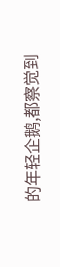的年轻企鹅,都察觉到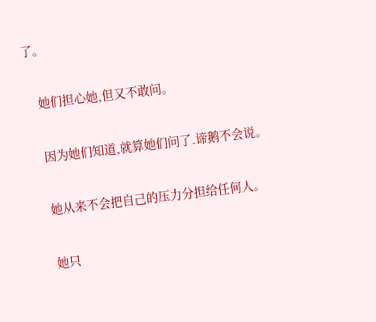了。

    她们担心她,但又不敢问。

    因为她们知道,就算她们问了.谛鹅不会说。

    她从来不会把自己的压力分担给任何人。

    她只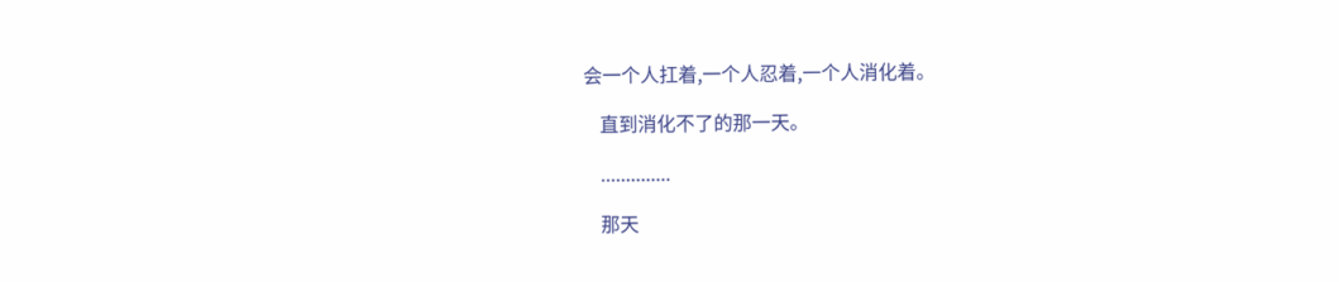会一个人扛着,一个人忍着,一个人消化着。

    直到消化不了的那一天。

    ..............

    那天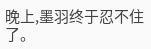晚上,墨羽终于忍不住了。